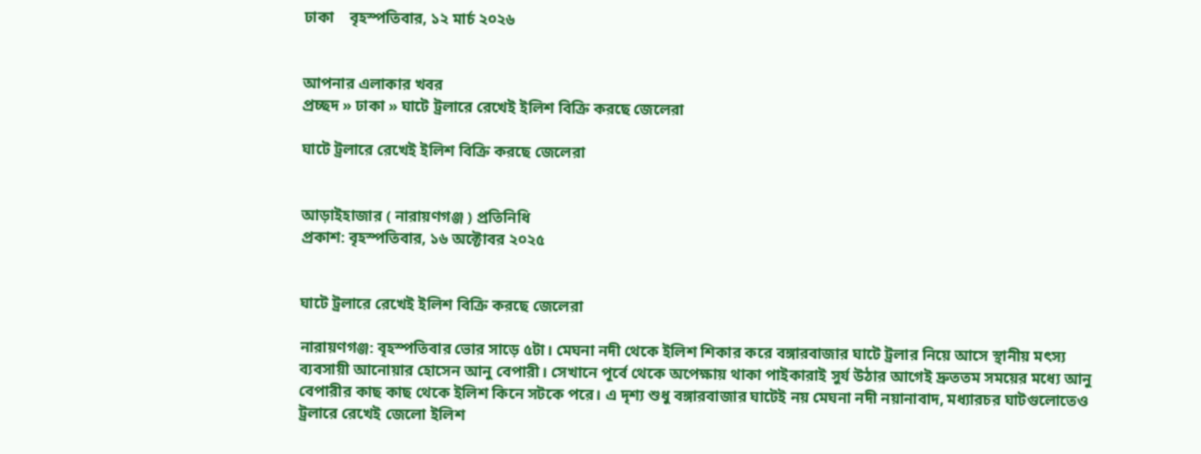ঢাকা    বৃহস্পতিবার, ১২ মার্চ ২০২৬


আপনার এলাকার খবর
প্রচ্ছদ » ঢাকা » ঘাটে ট্রলারে রেখেই ইলিশ বিক্রি করছে জেলেরা

ঘাটে ট্রলারে রেখেই ইলিশ বিক্রি করছে জেলেরা


আড়াইহাজার ( নারায়ণগঞ্জ ) প্রতিনিধি
প্রকাশ: বৃহস্পতিবার, ১৬ অক্টোবর ২০২৫


ঘাটে ট্রলারে রেখেই ইলিশ বিক্রি করছে জেলেরা

নারায়ণগঞ্জ: বৃহস্পতিবার ভোর সাড়ে ৫টা। মেঘনা নদী থেকে ইলিশ শিকার করে বঙ্গারবাজার ঘাটে ট্রলার নিয়ে আসে স্থানীয় মৎস্য ব্যবসায়ী আনোয়ার হোসেন আনু বেপারী। সেখানে পূর্বে থেকে অপেক্ষায় থাকা পাইকারাই সুর্য উঠার আগেই দ্রুততম সময়ের মধ্যে আনু বেপারীর কাছ কাছ থেকে ইলিশ কিনে সটকে পরে। এ দৃশ্য শুধু বঙ্গারবাজার ঘাটেই নয় মেঘনা নদী নয়ানাবাদ, মধ্যারচর ঘাটগুলোতেও ট্রলারে রেখেই জেলো ইলিশ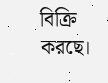বিক্রি করছে।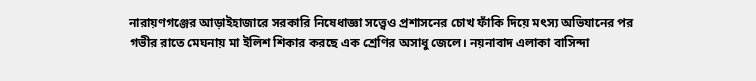নারায়ণগঞ্জের আড়াইহাজারে সরকারি নিষেধাজ্ঞা সত্ত্বেও প্রশাসনের চোখ ফাঁকি দিয়ে মৎস্য অভিযানের পর গভীর রাতে মেঘনায় মা ইলিশ শিকার করছে এক শ্রেণির অসাধু জেলে। নয়নাবাদ এলাকা বাসিন্দা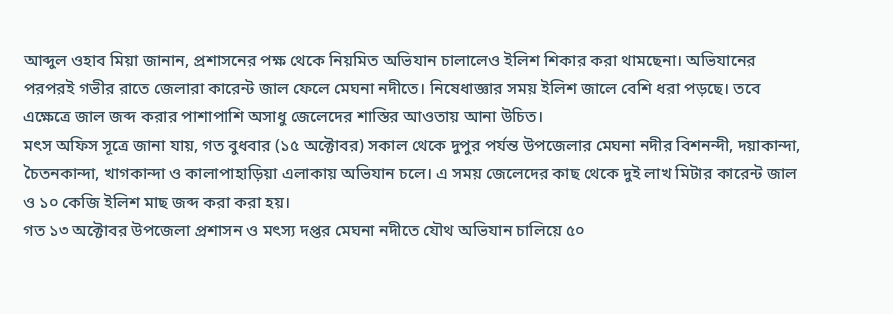আব্দুল ওহাব মিয়া জানান, প্রশাসনের পক্ষ থেকে নিয়মিত অভিযান চালালেও ইলিশ শিকার করা থামছেনা। অভিযানের পরপরই গভীর রাতে জেলারা কারেন্ট জাল ফেলে মেঘনা নদীতে। নিষেধাজ্ঞার সময় ইলিশ জালে বেশি ধরা পড়ছে। তবে এক্ষেত্রে জাল জব্দ করার পাশাপাশি অসাধু জেলেদের শাস্তির আওতায় আনা উচিত।
মৎস অফিস সূত্রে জানা যায়, গত বুধবার (১৫ অক্টোবর) সকাল থেকে দুপুর পর্যন্ত উপজেলার মেঘনা নদীর বিশনন্দী, দয়াকান্দা, চৈতনকান্দা, খাগকান্দা ও কালাপাহাড়িয়া এলাকায় অভিযান চলে। এ সময় জেলেদের কাছ থেকে দুই লাখ মিটার কারেন্ট জাল ও ১০ কেজি ইলিশ মাছ জব্দ করা করা হয়।
গত ১৩ অক্টোবর উপজেলা প্রশাসন ও মৎস্য দপ্তর মেঘনা নদীতে যৌথ অভিযান চালিয়ে ৫০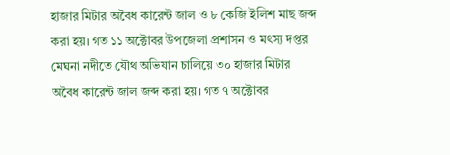হাজার মিটার অবৈধ কারেন্ট জাল ও ৮ কেজি ইলিশ মাছ জব্দ করা হয়। গত ১১ অক্টোবর উপজেলা প্রশাসন ও মৎস্য দপ্তর মেঘনা নদীতে যৌথ অভিযান চালিয়ে ৩০ হাজার মিটার অবৈধ কারেন্ট জাল জব্দ করা হয়। গত ৭ অক্টোবর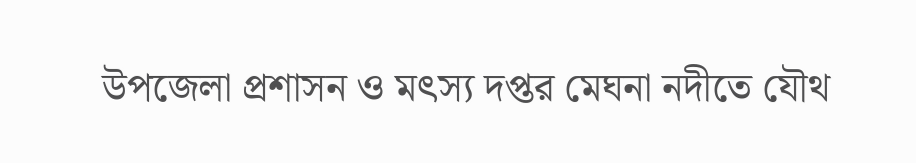উপজেলা প্রশাসন ও মৎস্য দপ্তর মেঘনা নদীতে যৌথ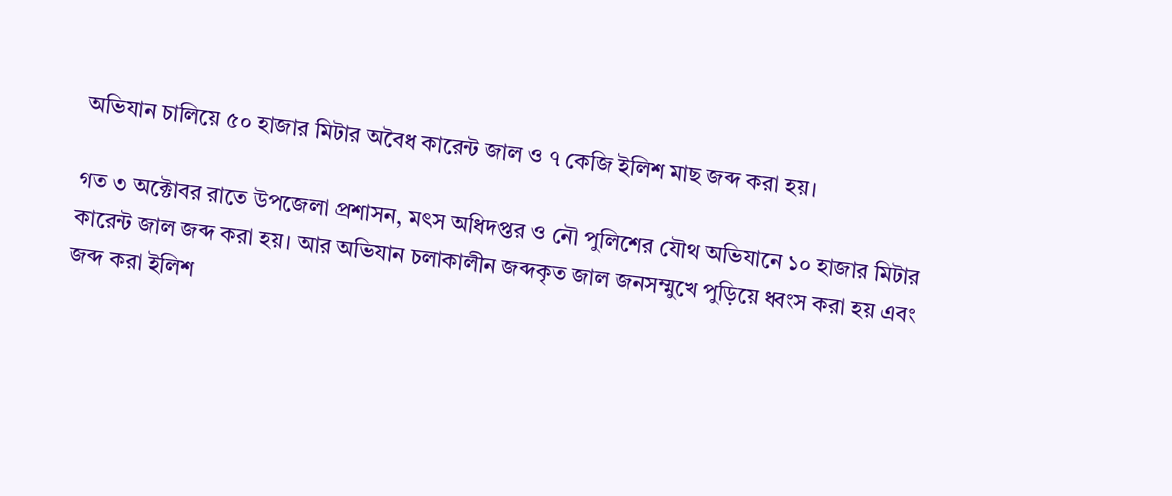অভিযান চালিয়ে ৫০ হাজার মিটার অবৈধ কারেন্ট জাল ও ৭ কেজি ইলিশ মাছ জব্দ করা হয়।

গত ৩ অক্টোবর রাতে উপজেলা প্রশাসন, মৎস অধিদপ্তর ও নৌ পুলিশের যৌথ অভিযানে ১০ হাজার মিটার কারেন্ট জাল জব্দ করা হয়। আর অভিযান চলাকালীন জব্দকৃত জাল জনসম্মুখে পুড়িয়ে ধ্বংস করা হয় এবং জব্দ করা ইলিশ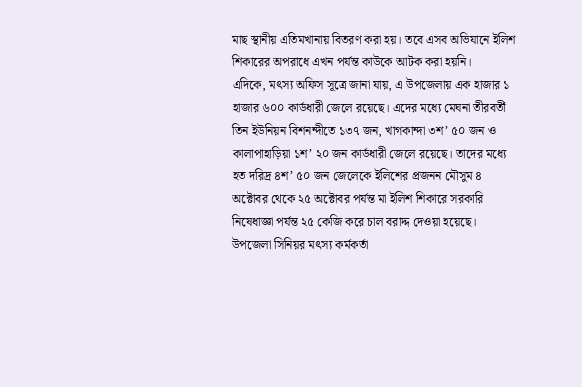মাছ স্থানীয় এতিমখানায় বিতরণ করা হয়। তবে এসব অভিযানে ইলিশ শিকারের অপরাধে এখন পর্যন্ত কাউকে আটক করা হয়নি।
এদিকে, মৎস্য অফিস সূত্রে জানা যায়, এ উপজেলায় এক হাজার ১ হাজার ৬০০ কার্ডধারী জেলে রয়েছে। এদের মধ্যে মেঘনা তীরবর্তী তিন ইউনিয়ন বিশনন্দীতে ১৩৭ জন, খাগকান্দা ৩শ’ ৫০ জন ও কালাপাহাড়িয়া ১শ’ ২০ জন কার্ডধারী জেলে রয়েছে। তাদের মধ্যে হত দরিদ্র ৪শ’ ৫০ জন জেলেকে ইলিশের প্রজনন মৌসুম ৪ অক্টোবর থেকে ২৫ অক্টোবর পর্যন্ত মা ইলিশ শিকারে সরকারি নিষেধাজ্ঞা পর্যন্ত ২৫ কেজি করে চাল বরাদ্দ দেওয়া হয়েছে।
উপজেলা সিনিয়র মৎস্য কর্মকর্তা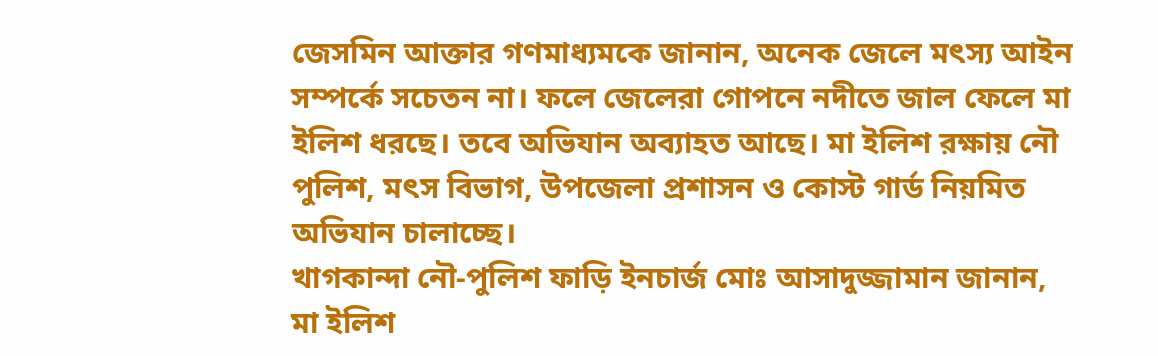জেসমিন আক্তার গণমাধ্যমকে জানান, অনেক জেলে মৎস্য আইন সম্পর্কে সচেতন না। ফলে জেলেরা গোপনে নদীতে জাল ফেলে মা ইলিশ ধরছে। তবে অভিযান অব্যাহত আছে। মা ইলিশ রক্ষায় নৌ পুলিশ, মৎস বিভাগ, উপজেলা প্রশাসন ও কোস্ট গার্ড নিয়মিত অভিযান চালাচ্ছে।
খাগকান্দা নৌ-পুলিশ ফাড়ি ইনচার্জ মোঃ আসাদুজ্জামান জানান, মা ইলিশ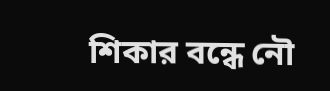শিকার বন্ধে নৌ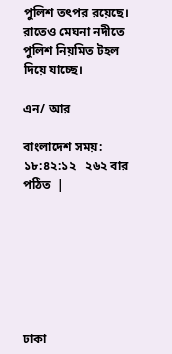পুলিশ তৎপর রয়েছে। রাতেও মেঘনা নদীতে পুলিশ নিয়মিত টহল দিয়ে যাচ্ছে।

এন/ আর

বাংলাদেশ সময়: ১৮:৪২:১২   ২৬২ বার পঠিত  |







ঢাকা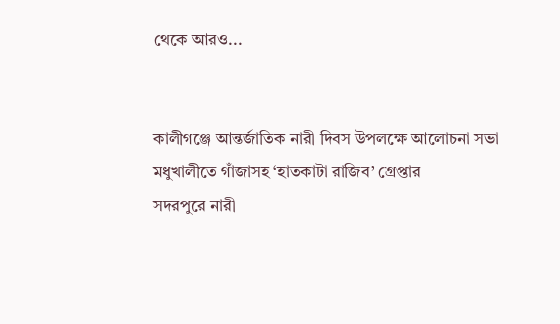থেকে আরও...


কালীগঞ্জে আন্তর্জাতিক নারী দিবস উপলক্ষে আলোচনা সভা
মধুখালীতে গাঁজাসহ ‘হাতকাটা রাজিব’ গ্রেপ্তার
সদরপুরে নারী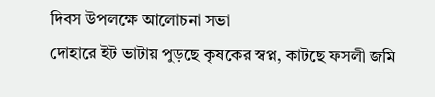দিবস উপলক্ষে আলোচনা সভা
দোহারে ইট ভাটায় পুড়ছে কৃষকের স্বপ্ন, কাটছে ফসলী জমি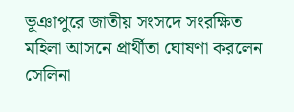ভূঞাপুরে জাতীয় সংসদে সংরক্ষিত মহিলা আসনে প্রার্থীতা ঘোষণা করলেন সেলিনা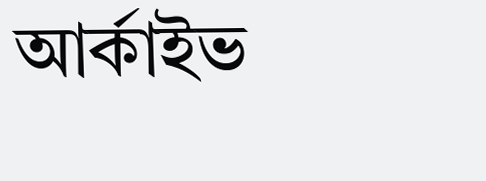আর্কাইভ